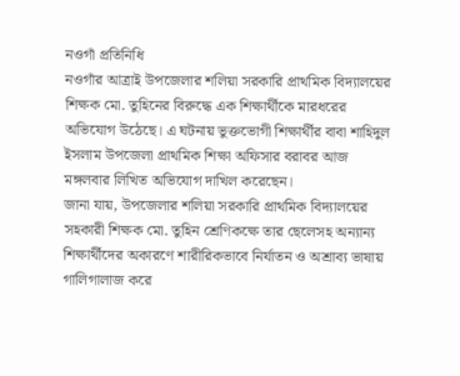নওগাঁ প্রতিনিধি
নওগাঁর আত্রাই উপজেলার শলিয়া সরকারি প্রাথমিক বিদ্যালয়ের শিক্ষক মো. তুহিনের বিরুদ্ধে এক শিক্ষার্থীকে মারধরের অভিযোগ উঠেছে। এ ঘটনায় ভুক্তভোগী শিক্ষার্থীর বাবা শাহিদুল ইসলাম উপজেলা প্রাথমিক শিক্ষা অফিসার বরাবর আজ মঙ্গলবার লিখিত অভিযোগ দাখিল করেছেন।
জানা যায়, উপজেলার শলিয়া সরকারি প্রাথমিক বিদ্যালয়ের সহকারী শিক্ষক মো. তুহিন শ্রেণিকক্ষে তার ছেলেসহ অন্যান্য শিক্ষার্থীদের অকারণে শারীরিকভাবে নির্যাতন ও অশ্রাব্য ভাষায় গালিগালাজ করে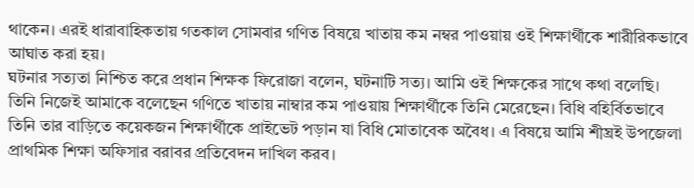থাকেন। এরই ধারাবাহিকতায় গতকাল সোমবার গণিত বিষয়ে খাতায় কম নম্বর পাওয়ায় ওই শিক্ষার্থীকে শারীরিকভাবে আঘাত করা হয়।
ঘটনার সত্যতা নিশ্চিত করে প্রধান শিক্ষক ফিরোজা বলেন, ঘটনাটি সত্য। আমি ওই শিক্ষকের সাথে কথা বলেছি। তিনি নিজেই আমাকে বলেছেন গণিতে খাতায় নাম্বার কম পাওয়ায় শিক্ষার্থীকে তিনি মেরেছেন। বিধি বহির্বিতভাবে তিনি তার বাড়িতে কয়েকজন শিক্ষার্থীকে প্রাইভেট পড়ান যা বিধি মোতাবেক অবৈধ। এ বিষয়ে আমি শীঘ্রই উপজেলা প্রাথমিক শিক্ষা অফিসার বরাবর প্রতিবেদন দাখিল করব।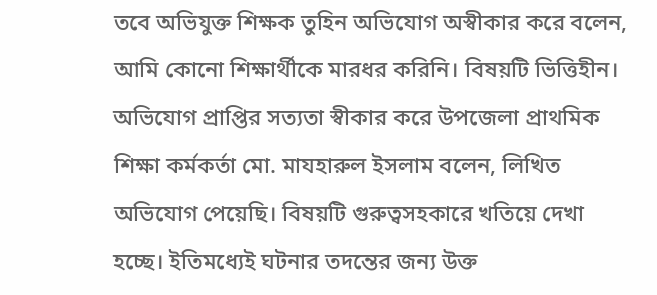তবে অভিযুক্ত শিক্ষক তুহিন অভিযোগ অস্বীকার করে বলেন, আমি কোনো শিক্ষার্থীকে মারধর করিনি। বিষয়টি ভিত্তিহীন।
অভিযোগ প্রাপ্তির সত্যতা স্বীকার করে উপজেলা প্রাথমিক শিক্ষা কর্মকর্তা মো. মাযহারুল ইসলাম বলেন, লিখিত অভিযোগ পেয়েছি। বিষয়টি গুরুত্বসহকারে খতিয়ে দেখা হচ্ছে। ইতিমধ্যেই ঘটনার তদন্তের জন্য উক্ত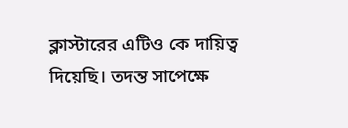ক্লাস্টারের এটিও কে দায়িত্ব দিয়েছি। তদন্ত সাপেক্ষে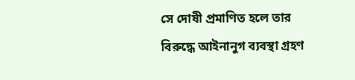সে দোষী প্রমাণিত হলে তার বিরুদ্ধে আইনানুগ ব্যবস্থা গ্রহণ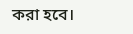করা হবে।